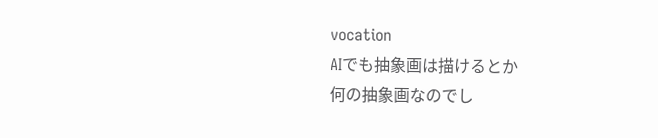vocation
AIでも抽象画は描けるとか
何の抽象画なのでし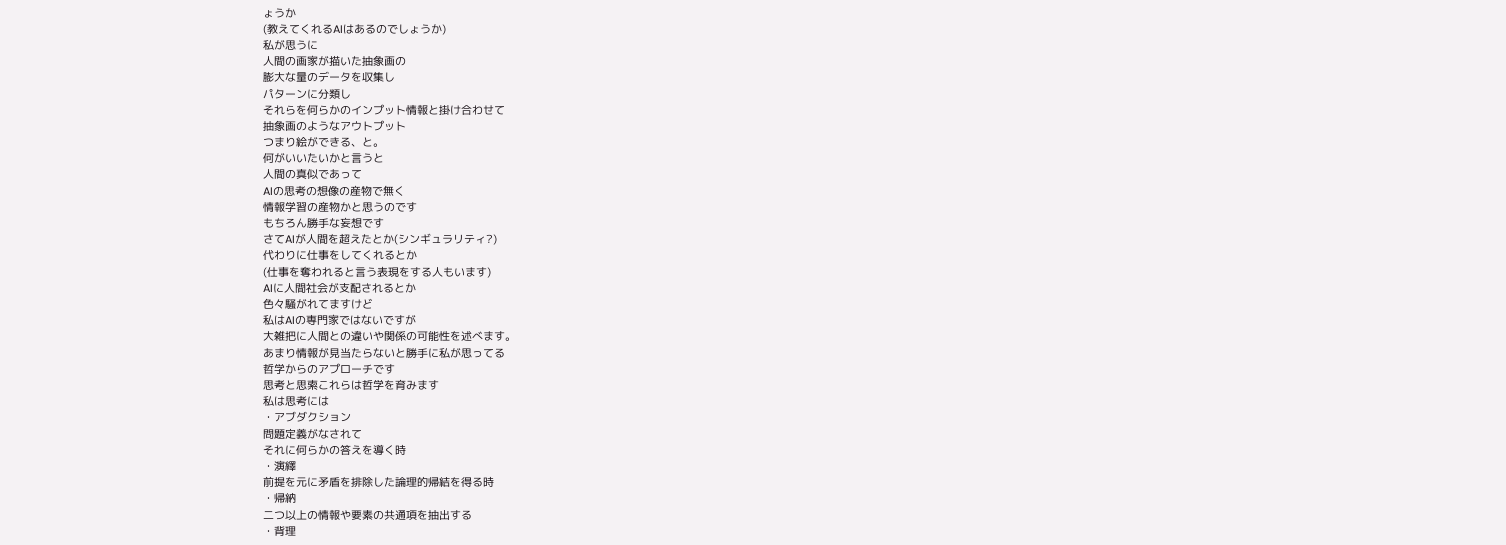ょうか
(教えてくれるAIはあるのでしょうか)
私が思うに
人間の画家が描いた抽象画の
膨大な量のデータを収集し
パターンに分類し
それらを何らかのインプット情報と掛け合わせて
抽象画のようなアウトプット
つまり絵ができる、と。
何がいいたいかと言うと
人間の真似であって
AIの思考の想像の産物で無く
情報学習の産物かと思うのです
もちろん勝手な妄想です
さてAIが人間を超えたとか(シンギュラリティ?)
代わりに仕事をしてくれるとか
(仕事を奪われると言う表現をする人もいます)
AIに人間社会が支配されるとか
色々騒がれてますけど
私はAIの専門家ではないですが
大雑把に人間との違いや関係の可能性を述べます。
あまり情報が見当たらないと勝手に私が思ってる
哲学からのアプローチです
思考と思索これらは哲学を育みます
私は思考には
・アブダクション
問題定義がなされて
それに何らかの答えを導く時
・演繹
前提を元に矛盾を排除した論理的帰結を得る時
・帰納
二つ以上の情報や要素の共通項を抽出する
・背理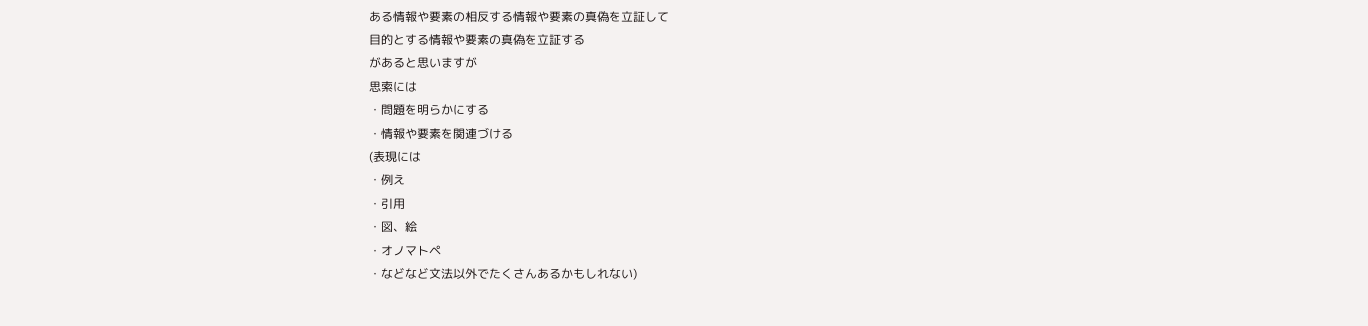ある情報や要素の相反する情報や要素の真偽を立証して
目的とする情報や要素の真偽を立証する
があると思いますが
思索には
・問題を明らかにする
・情報や要素を関連づける
(表現には
・例え
・引用
・図、絵
・オノマトペ
・などなど文法以外でたくさんあるかもしれない)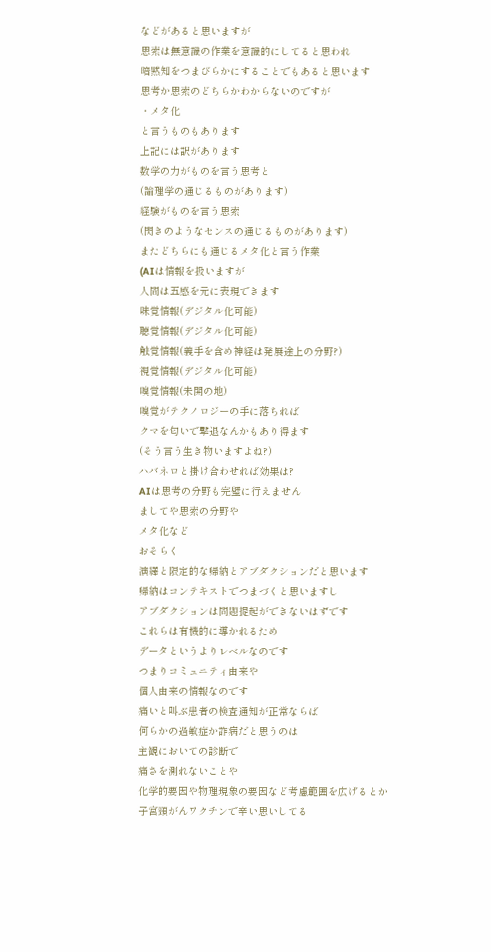などがあると思いますが
思索は無意識の作業を意識的にしてると思われ
暗黙知をつまびらかにすることでもあると思います
思考か思索のどちらかわからないのですが
・メタ化
と言うものもあります
上記には訳があります
数学の力がものを言う思考と
(論理学の通じるものがあります)
経験がものを言う思索
(閃きのようなセンスの通じるものがあります)
またどちらにも通じるメタ化と言う作業
(AIは情報を扱いますが
人間は五感を元に表現できます
味覚情報(デジタル化可能)
聴覚情報(デジタル化可能)
触覚情報(義手を含め神経は発展途上の分野?)
視覚情報(デジタル化可能)
嗅覚情報(未開の地)
嗅覚がテクノロジーの手に落ちれば
クマを匂いで撃退なんかもあり得ます
(そう言う生き物いますよね?)
ハバネロと掛け合わせれば効果は?
AIは思考の分野も完璧に行えません
ましてや思索の分野や
メタ化など
おそらく
演繹と限定的な帰納とアブダクションだと思います
帰納はコンテキストでつまづくと思いますし
アブダクションは問題提起ができないはずです
これらは有機的に導かれるため
データというよりレベルなのです
つまりコミュニティ由来や
個人由来の情報なのです
痛いと叫ぶ患者の検査通知が正常ならば
何らかの過敏症か詐病だと思うのは
主観においての診断で
痛さを測れないことや
化学的要因や物理現象の要因など考慮範囲を広げるとか
子宮頸がんワクチンで辛い思いしてる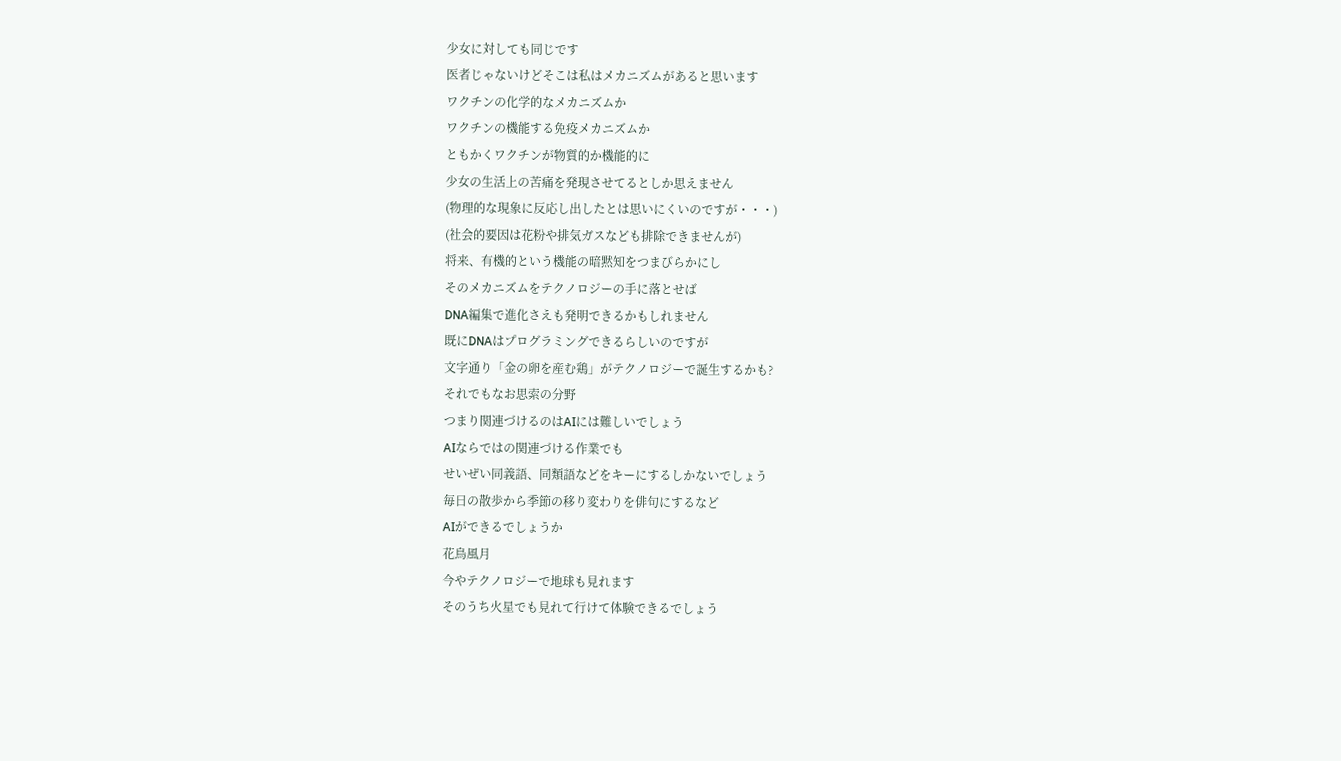少女に対しても同じです
医者じゃないけどそこは私はメカニズムがあると思います
ワクチンの化学的なメカニズムか
ワクチンの機能する免疫メカニズムか
ともかくワクチンが物質的か機能的に
少女の生活上の苦痛を発現させてるとしか思えません
(物理的な現象に反応し出したとは思いにくいのですが・・・)
(社会的要因は花粉や排気ガスなども排除できませんが)
将来、有機的という機能の暗黙知をつまびらかにし
そのメカニズムをテクノロジーの手に落とせば
DNA編集で進化さえも発明できるかもしれません
既にDNAはプログラミングできるらしいのですが
文字通り「金の卵を産む鶏」がテクノロジーで誕生するかも?
それでもなお思索の分野
つまり関連づけるのはAIには難しいでしょう
AIならではの関連づける作業でも
せいぜい同義語、同類語などをキーにするしかないでしょう
毎日の散歩から季節の移り変わりを俳句にするなど
AIができるでしょうか
花鳥風月
今やテクノロジーで地球も見れます
そのうち火星でも見れて行けて体験できるでしょう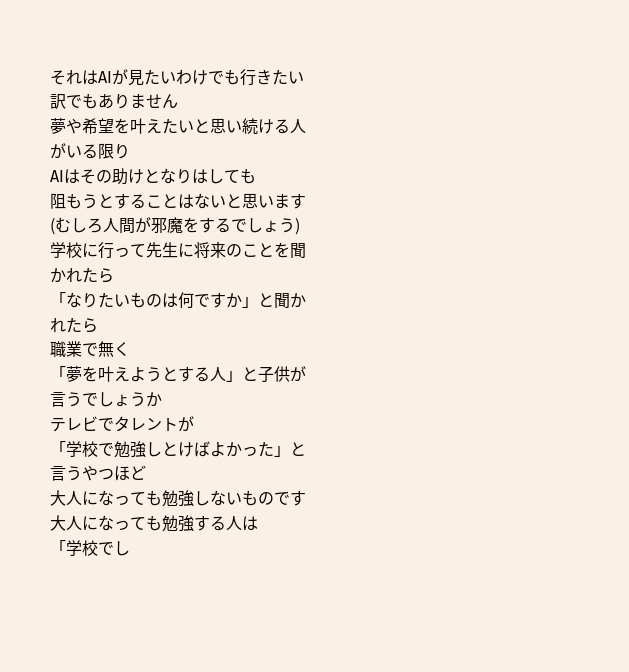それはAIが見たいわけでも行きたい訳でもありません
夢や希望を叶えたいと思い続ける人がいる限り
AIはその助けとなりはしても
阻もうとすることはないと思います
(むしろ人間が邪魔をするでしょう)
学校に行って先生に将来のことを聞かれたら
「なりたいものは何ですか」と聞かれたら
職業で無く
「夢を叶えようとする人」と子供が言うでしょうか
テレビでタレントが
「学校で勉強しとけばよかった」と言うやつほど
大人になっても勉強しないものです
大人になっても勉強する人は
「学校でし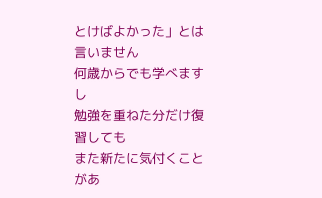とけばよかった」とは言いません
何歳からでも学べますし
勉強を重ねた分だけ復習しても
また新たに気付くことがあ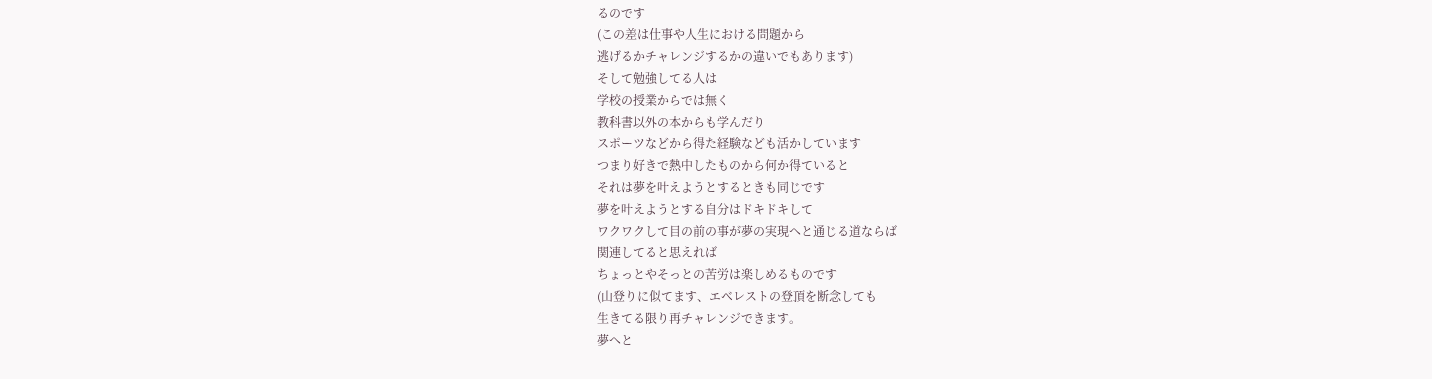るのです
(この差は仕事や人生における問題から
逃げるかチャレンジするかの違いでもあります)
そして勉強してる人は
学校の授業からでは無く
教科書以外の本からも学んだり
スポーツなどから得た経験なども活かしています
つまり好きで熱中したものから何か得ていると
それは夢を叶えようとするときも同じです
夢を叶えようとする自分はドキドキして
ワクワクして目の前の事が夢の実現へと通じる道ならば
関連してると思えれば
ちょっとやそっとの苦労は楽しめるものです
(山登りに似てます、エベレストの登頂を断念しても
生きてる限り再チャレンジできます。
夢へと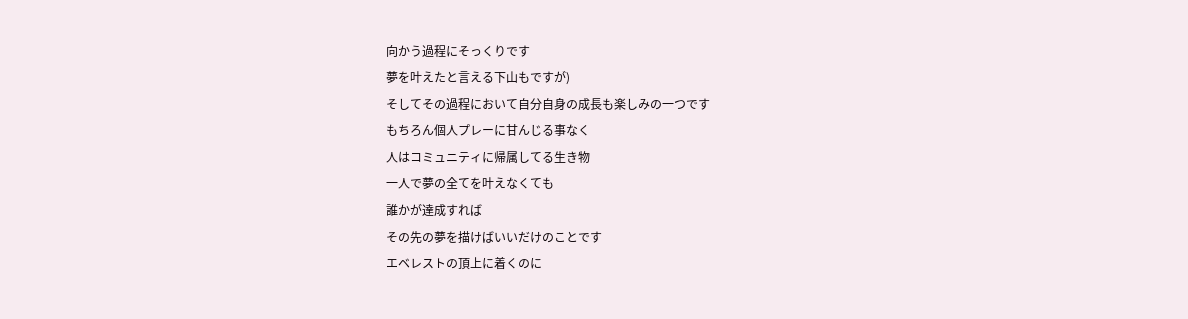向かう過程にそっくりです
夢を叶えたと言える下山もですが)
そしてその過程において自分自身の成長も楽しみの一つです
もちろん個人プレーに甘んじる事なく
人はコミュニティに帰属してる生き物
一人で夢の全てを叶えなくても
誰かが達成すれば
その先の夢を描けばいいだけのことです
エベレストの頂上に着くのに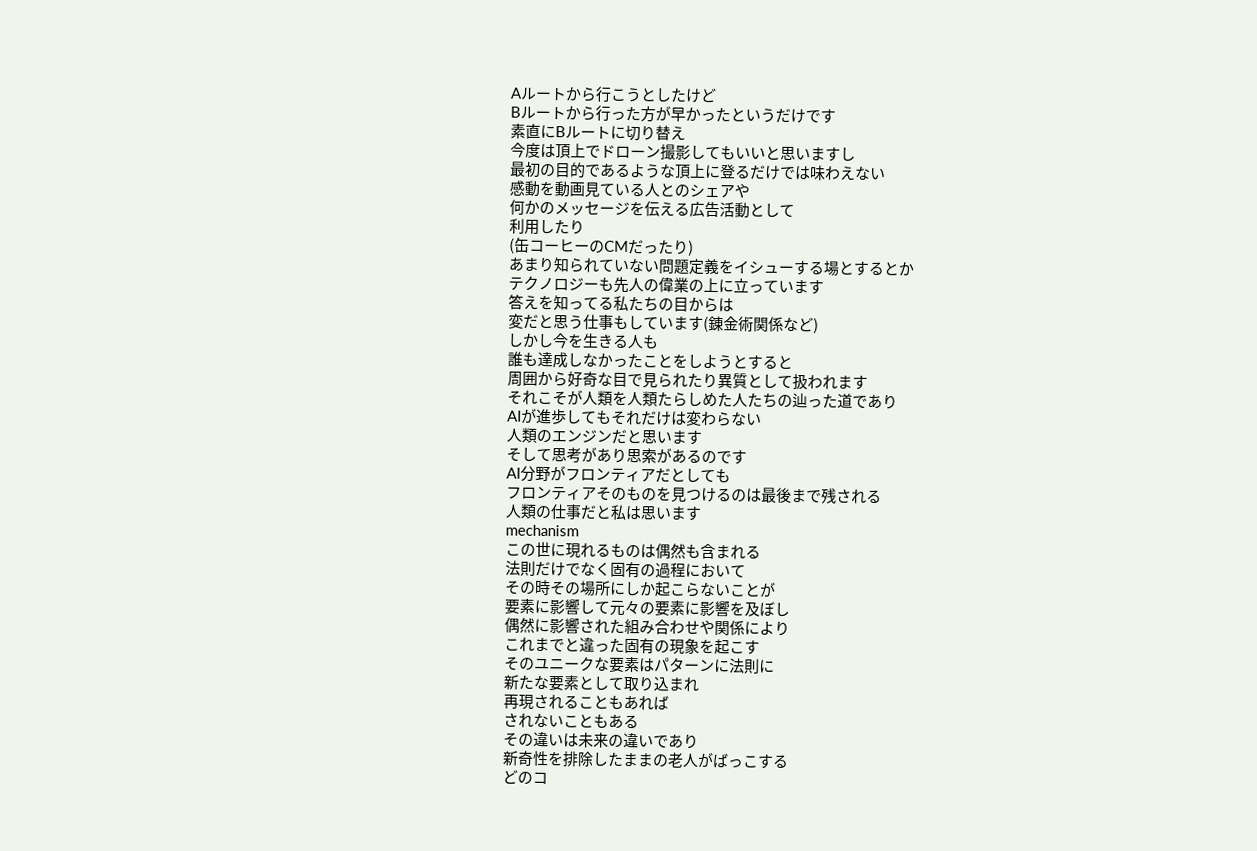Aルートから行こうとしたけど
Bルートから行った方が早かったというだけです
素直にBルートに切り替え
今度は頂上でドローン撮影してもいいと思いますし
最初の目的であるような頂上に登るだけでは味わえない
感動を動画見ている人とのシェアや
何かのメッセージを伝える広告活動として
利用したり
(缶コーヒーのCMだったり)
あまり知られていない問題定義をイシューする場とするとか
テクノロジーも先人の偉業の上に立っています
答えを知ってる私たちの目からは
変だと思う仕事もしています(錬金術関係など)
しかし今を生きる人も
誰も達成しなかったことをしようとすると
周囲から好奇な目で見られたり異質として扱われます
それこそが人類を人類たらしめた人たちの辿った道であり
AIが進歩してもそれだけは変わらない
人類のエンジンだと思います
そして思考があり思索があるのです
AI分野がフロンティアだとしても
フロンティアそのものを見つけるのは最後まで残される
人類の仕事だと私は思います
mechanism
この世に現れるものは偶然も含まれる
法則だけでなく固有の過程において
その時その場所にしか起こらないことが
要素に影響して元々の要素に影響を及ぼし
偶然に影響された組み合わせや関係により
これまでと違った固有の現象を起こす
そのユニークな要素はパターンに法則に
新たな要素として取り込まれ
再現されることもあれば
されないこともある
その違いは未来の違いであり
新奇性を排除したままの老人がばっこする
どのコ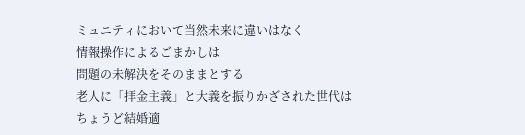ミュニティにおいて当然未来に違いはなく
情報操作によるごまかしは
問題の未解決をそのままとする
老人に「拝金主義」と大義を振りかざされた世代は
ちょうど結婚適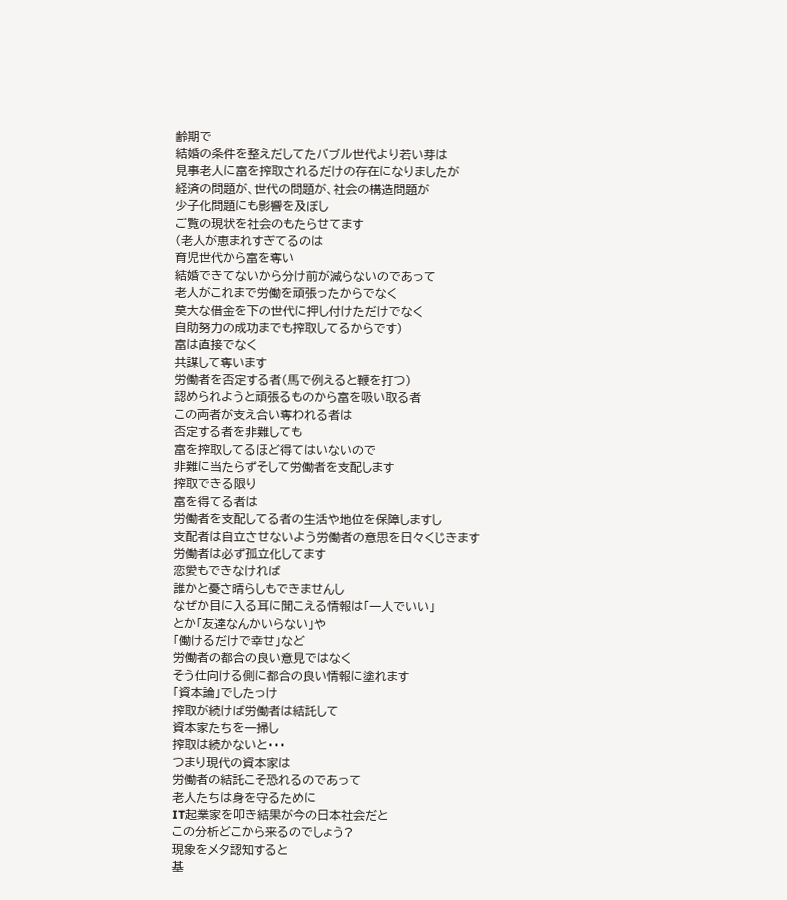齢期で
結婚の条件を整えだしてたバブル世代より若い芽は
見事老人に富を搾取されるだけの存在になりましたが
経済の問題が、世代の問題が、社会の構造問題が
少子化問題にも影響を及ぼし
ご覧の現状を社会のもたらせてます
(老人が恵まれすぎてるのは
育児世代から富を奪い
結婚できてないから分け前が減らないのであって
老人がこれまで労働を頑張ったからでなく
莫大な借金を下の世代に押し付けただけでなく
自助努力の成功までも搾取してるからです)
富は直接でなく
共謀して奪います
労働者を否定する者(馬で例えると鞭を打つ)
認められようと頑張るものから富を吸い取る者
この両者が支え合い奪われる者は
否定する者を非難しても
富を搾取してるほど得てはいないので
非難に当たらずそして労働者を支配します
搾取できる限り
富を得てる者は
労働者を支配してる者の生活や地位を保障しますし
支配者は自立させないよう労働者の意思を日々くじきます
労働者は必ず孤立化してます
恋愛もできなければ
誰かと憂さ晴らしもできませんし
なぜか目に入る耳に聞こえる情報は「一人でいい」
とか「友達なんかいらない」や
「働けるだけで幸せ」など
労働者の都合の良い意見ではなく
そう仕向ける側に都合の良い情報に塗れます
「資本論」でしたっけ
搾取が続けば労働者は結託して
資本家たちを一掃し
搾取は続かないと・・・
つまり現代の資本家は
労働者の結託こそ恐れるのであって
老人たちは身を守るために
IT起業家を叩き結果が今の日本社会だと
この分析どこから来るのでしょう?
現象をメタ認知すると
基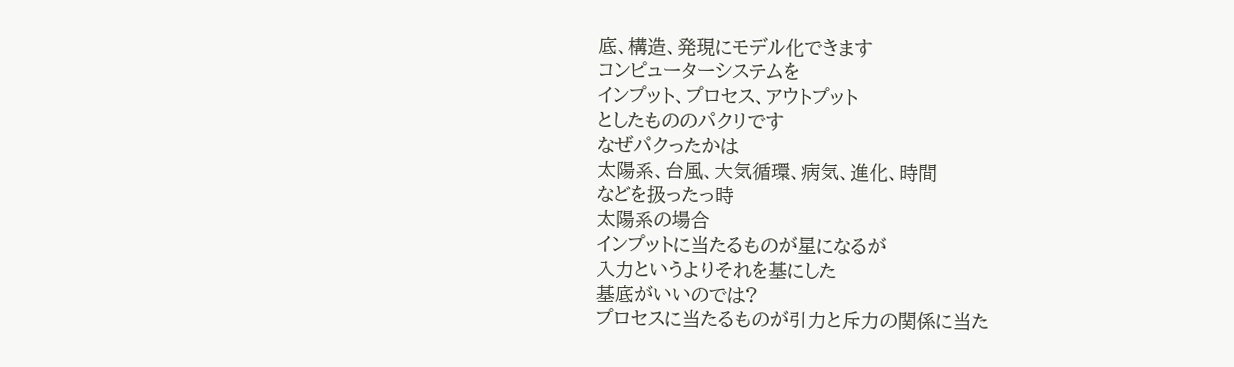底、構造、発現にモデル化できます
コンピューターシステムを
インプット、プロセス、アウトプット
としたもののパクリです
なぜパクったかは
太陽系、台風、大気循環、病気、進化、時間
などを扱ったっ時
太陽系の場合
インプットに当たるものが星になるが
入力というよりそれを基にした
基底がいいのでは?
プロセスに当たるものが引力と斥力の関係に当た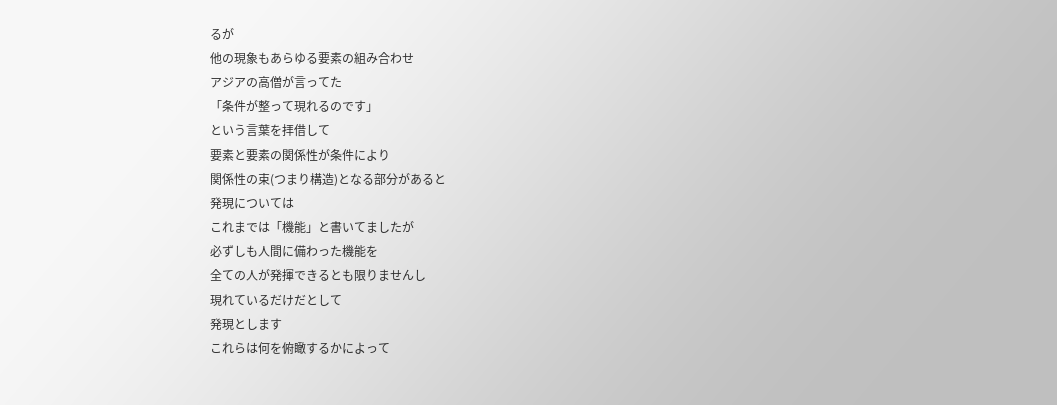るが
他の現象もあらゆる要素の組み合わせ
アジアの高僧が言ってた
「条件が整って現れるのです」
という言葉を拝借して
要素と要素の関係性が条件により
関係性の束(つまり構造)となる部分があると
発現については
これまでは「機能」と書いてましたが
必ずしも人間に備わった機能を
全ての人が発揮できるとも限りませんし
現れているだけだとして
発現とします
これらは何を俯瞰するかによって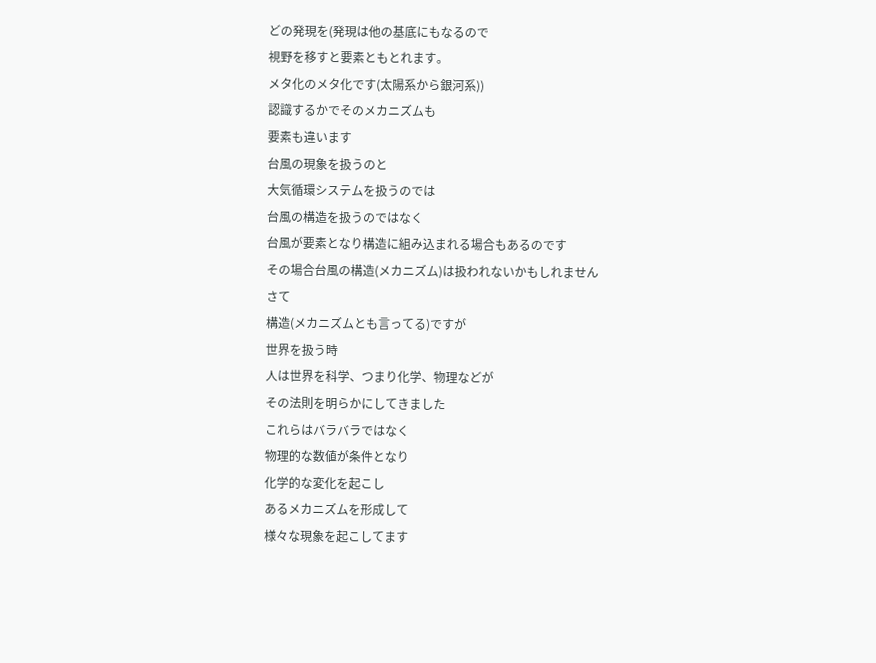どの発現を(発現は他の基底にもなるので
視野を移すと要素ともとれます。
メタ化のメタ化です(太陽系から銀河系))
認識するかでそのメカニズムも
要素も違います
台風の現象を扱うのと
大気循環システムを扱うのでは
台風の構造を扱うのではなく
台風が要素となり構造に組み込まれる場合もあるのです
その場合台風の構造(メカニズム)は扱われないかもしれません
さて
構造(メカニズムとも言ってる)ですが
世界を扱う時
人は世界を科学、つまり化学、物理などが
その法則を明らかにしてきました
これらはバラバラではなく
物理的な数値が条件となり
化学的な変化を起こし
あるメカニズムを形成して
様々な現象を起こしてます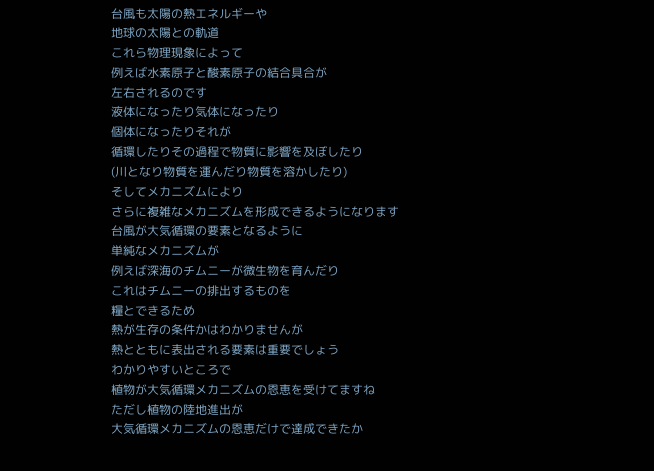台風も太陽の熱エネルギーや
地球の太陽との軌道
これら物理現象によって
例えば水素原子と酸素原子の結合具合が
左右されるのです
液体になったり気体になったり
個体になったりそれが
循環したりその過程で物質に影響を及ぼしたり
(川となり物質を運んだり物質を溶かしたり)
そしてメカニズムにより
さらに複雑なメカニズムを形成できるようになります
台風が大気循環の要素となるように
単純なメカニズムが
例えば深海のチムニーが微生物を育んだり
これはチムニーの排出するものを
糧とできるため
熱が生存の条件かはわかりませんが
熱とともに表出される要素は重要でしょう
わかりやすいところで
植物が大気循環メカニズムの恩恵を受けてますね
ただし植物の陸地進出が
大気循環メカニズムの恩恵だけで達成できたか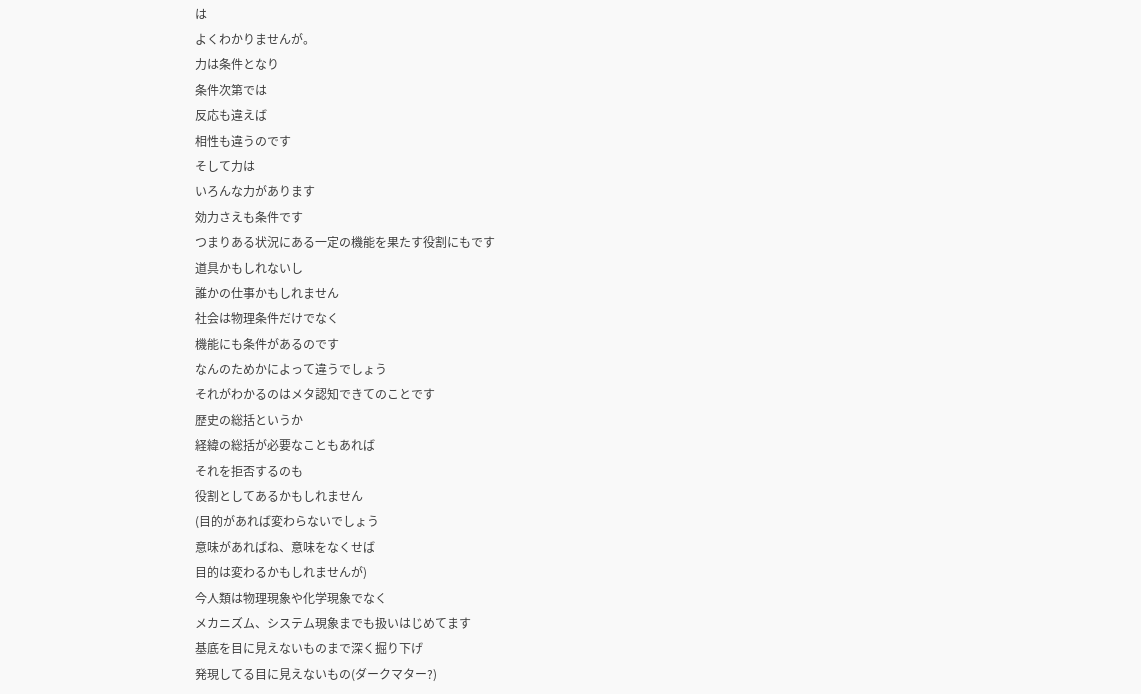は
よくわかりませんが。
力は条件となり
条件次第では
反応も違えば
相性も違うのです
そして力は
いろんな力があります
効力さえも条件です
つまりある状況にある一定の機能を果たす役割にもです
道具かもしれないし
誰かの仕事かもしれません
社会は物理条件だけでなく
機能にも条件があるのです
なんのためかによって違うでしょう
それがわかるのはメタ認知できてのことです
歴史の総括というか
経緯の総括が必要なこともあれば
それを拒否するのも
役割としてあるかもしれません
(目的があれば変わらないでしょう
意味があればね、意味をなくせば
目的は変わるかもしれませんが)
今人類は物理現象や化学現象でなく
メカニズム、システム現象までも扱いはじめてます
基底を目に見えないものまで深く掘り下げ
発現してる目に見えないもの(ダークマター?)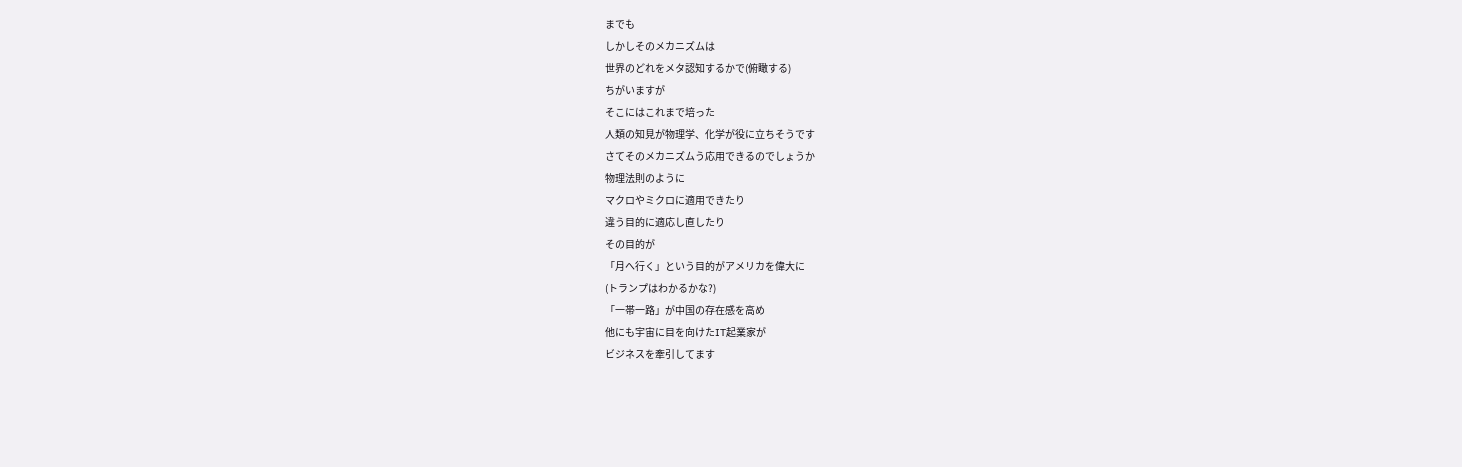までも
しかしそのメカニズムは
世界のどれをメタ認知するかで(俯瞰する)
ちがいますが
そこにはこれまで培った
人類の知見が物理学、化学が役に立ちそうです
さてそのメカニズムう応用できるのでしょうか
物理法則のように
マクロやミクロに適用できたり
違う目的に適応し直したり
その目的が
「月へ行く」という目的がアメリカを偉大に
(トランプはわかるかな?)
「一帯一路」が中国の存在感を高め
他にも宇宙に目を向けたIT起業家が
ビジネスを牽引してます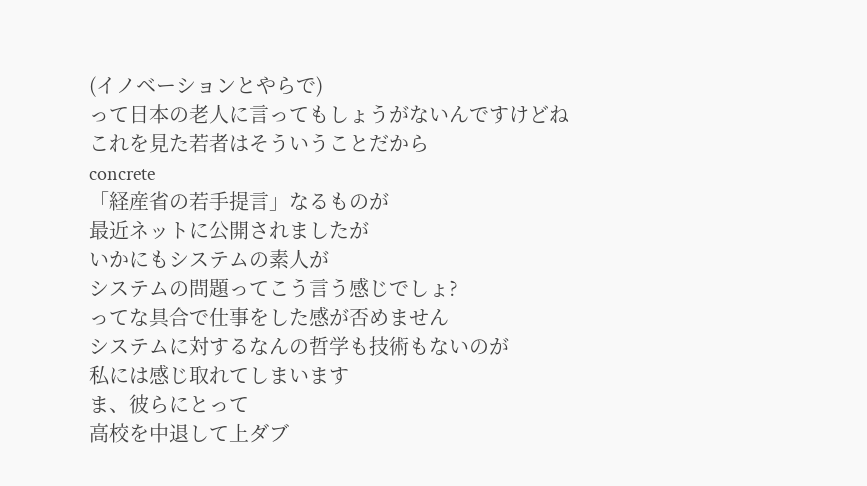(イノベーションとやらで)
って日本の老人に言ってもしょうがないんですけどね
これを見た若者はそういうことだから
concrete
「経産省の若手提言」なるものが
最近ネットに公開されましたが
いかにもシステムの素人が
システムの問題ってこう言う感じでしょ?
ってな具合で仕事をした感が否めません
システムに対するなんの哲学も技術もないのが
私には感じ取れてしまいます
ま、彼らにとって
高校を中退して上ダブ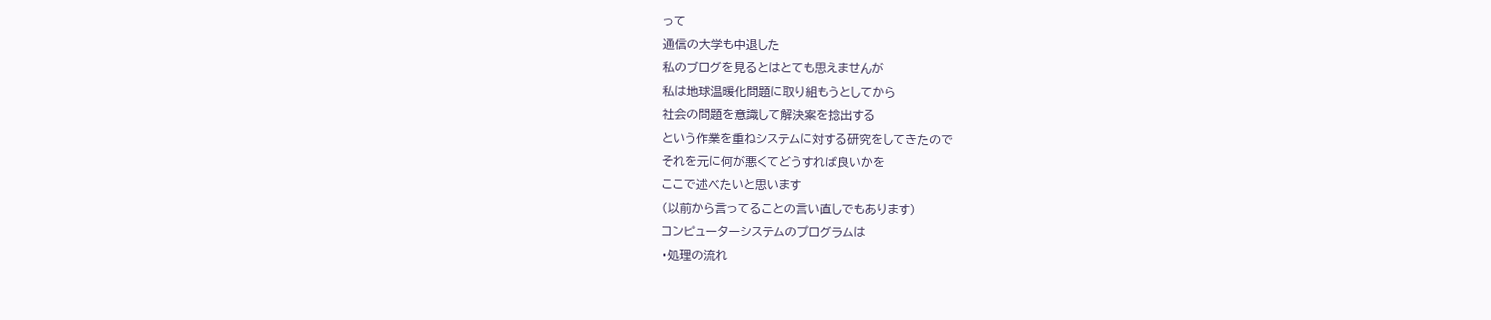って
通信の大学も中退した
私のブログを見るとはとても思えませんが
私は地球温暖化問題に取り組もうとしてから
社会の問題を意識して解決案を捻出する
という作業を重ねシステムに対する研究をしてきたので
それを元に何が悪くてどうすれば良いかを
ここで述べたいと思います
(以前から言ってることの言い直しでもあります)
コンピューターシステムのプログラムは
・処理の流れ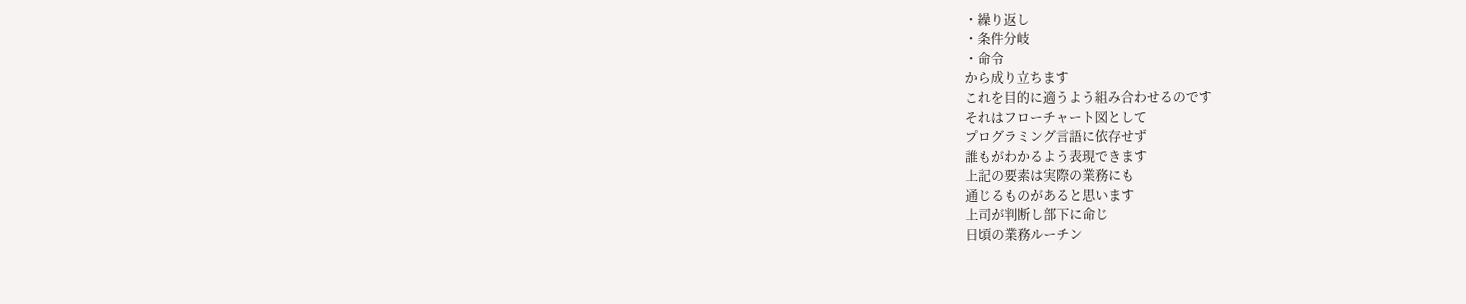・繰り返し
・条件分岐
・命令
から成り立ちます
これを目的に適うよう組み合わせるのです
それはフローチャート図として
プログラミング言語に依存せず
誰もがわかるよう表現できます
上記の要素は実際の業務にも
通じるものがあると思います
上司が判断し部下に命じ
日頃の業務ルーチン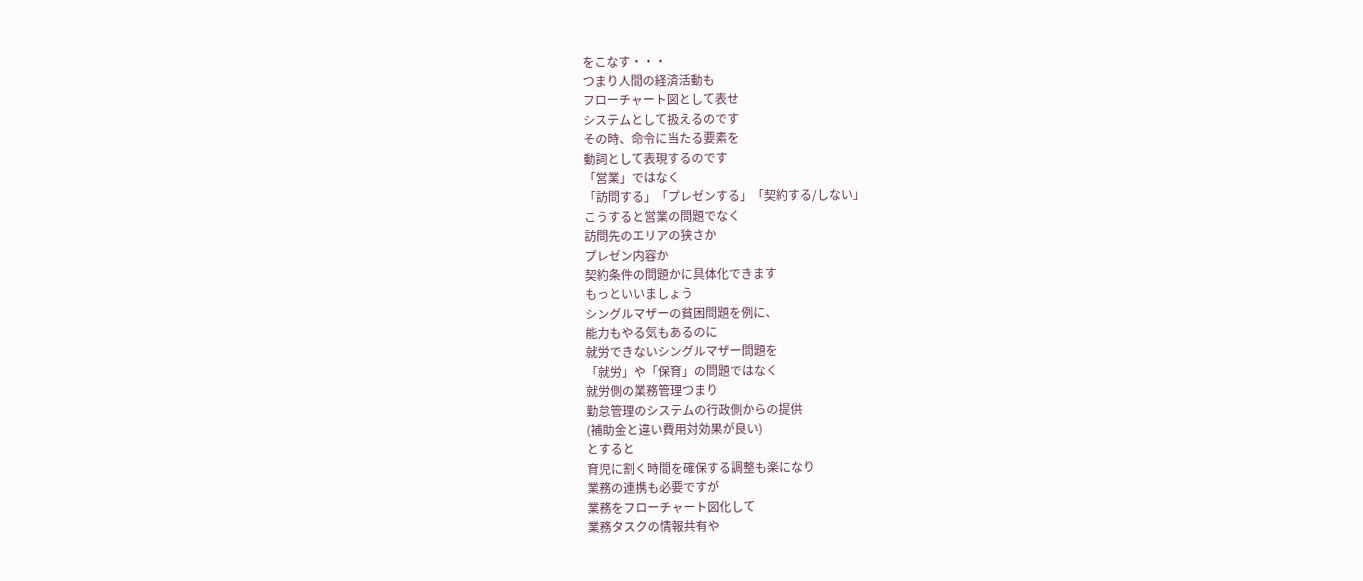をこなす・・・
つまり人間の経済活動も
フローチャート図として表せ
システムとして扱えるのです
その時、命令に当たる要素を
動詞として表現するのです
「営業」ではなく
「訪問する」「プレゼンする」「契約する/しない」
こうすると営業の問題でなく
訪問先のエリアの狭さか
プレゼン内容か
契約条件の問題かに具体化できます
もっといいましょう
シングルマザーの貧困問題を例に、
能力もやる気もあるのに
就労できないシングルマザー問題を
「就労」や「保育」の問題ではなく
就労側の業務管理つまり
勤怠管理のシステムの行政側からの提供
(補助金と違い費用対効果が良い)
とすると
育児に割く時間を確保する調整も楽になり
業務の連携も必要ですが
業務をフローチャート図化して
業務タスクの情報共有や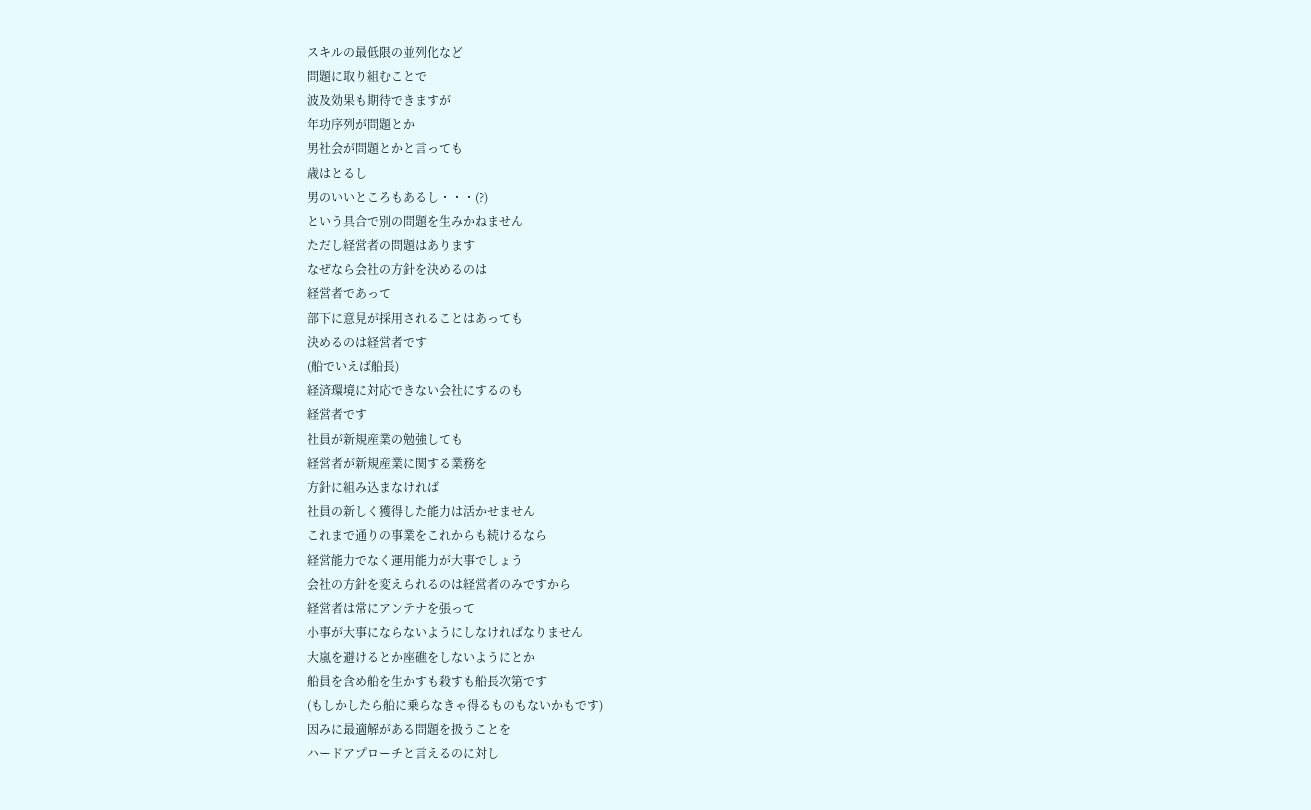スキルの最低限の並列化など
問題に取り組むことで
波及効果も期待できますが
年功序列が問題とか
男社会が問題とかと言っても
歳はとるし
男のいいところもあるし・・・(?)
という具合で別の問題を生みかねません
ただし経営者の問題はあります
なぜなら会社の方針を決めるのは
経営者であって
部下に意見が採用されることはあっても
決めるのは経営者です
(船でいえば船長)
経済環境に対応できない会社にするのも
経営者です
社員が新規産業の勉強しても
経営者が新規産業に関する業務を
方針に組み込まなければ
社員の新しく獲得した能力は活かせません
これまで通りの事業をこれからも続けるなら
経営能力でなく運用能力が大事でしょう
会社の方針を変えられるのは経営者のみですから
経営者は常にアンテナを張って
小事が大事にならないようにしなければなりません
大嵐を避けるとか座礁をしないようにとか
船員を含め船を生かすも殺すも船長次第です
(もしかしたら船に乗らなきゃ得るものもないかもです)
因みに最適解がある問題を扱うことを
ハードアプローチと言えるのに対し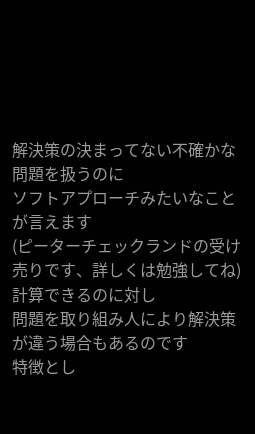解決策の決まってない不確かな問題を扱うのに
ソフトアプローチみたいなことが言えます
(ピーターチェックランドの受け売りです、詳しくは勉強してね)
計算できるのに対し
問題を取り組み人により解決策が違う場合もあるのです
特徴とし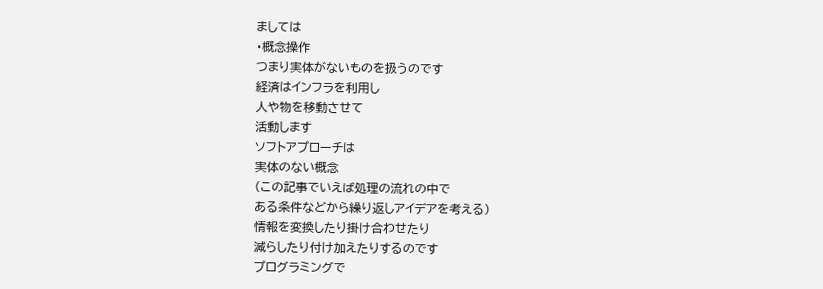ましては
・概念操作
つまり実体がないものを扱うのです
経済はインフラを利用し
人や物を移動させて
活動します
ソフトアプローチは
実体のない概念
(この記事でいえば処理の流れの中で
ある条件などから繰り返しアイデアを考える)
情報を変換したり掛け合わせたり
減らしたり付け加えたりするのです
プログラミングで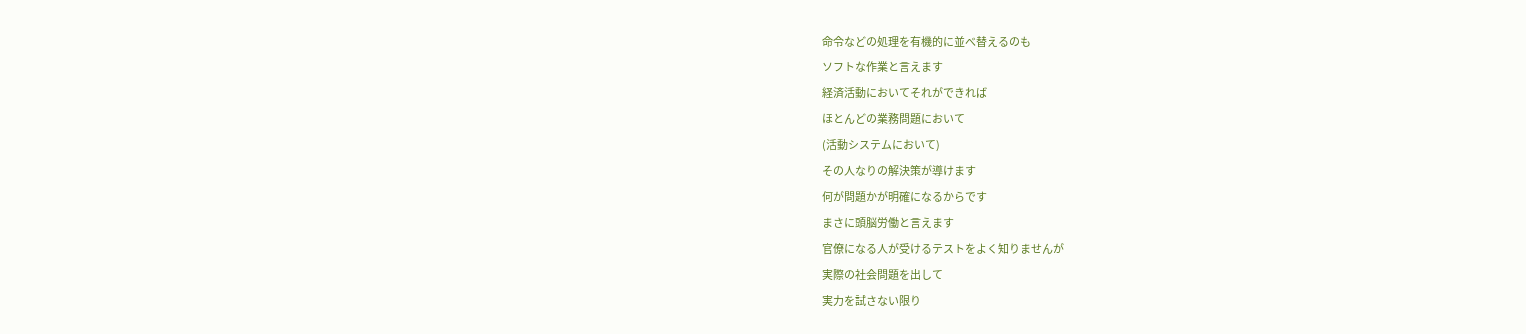命令などの処理を有機的に並べ替えるのも
ソフトな作業と言えます
経済活動においてそれができれば
ほとんどの業務問題において
(活動システムにおいて)
その人なりの解決策が導けます
何が問題かが明確になるからです
まさに頭脳労働と言えます
官僚になる人が受けるテストをよく知りませんが
実際の社会問題を出して
実力を試さない限り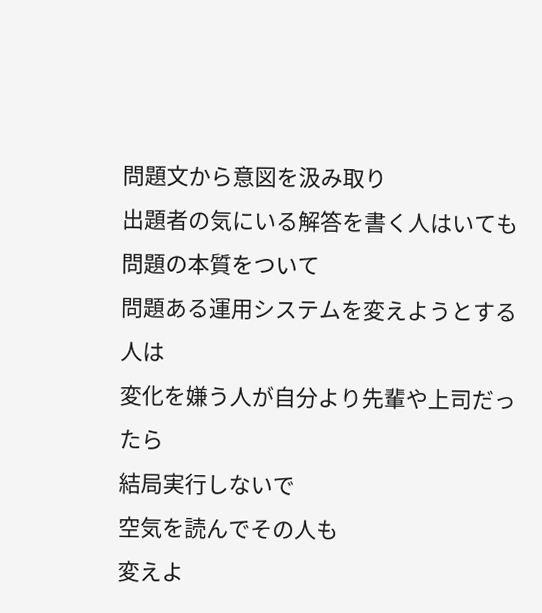問題文から意図を汲み取り
出題者の気にいる解答を書く人はいても
問題の本質をついて
問題ある運用システムを変えようとする人は
変化を嫌う人が自分より先輩や上司だったら
結局実行しないで
空気を読んでその人も
変えよ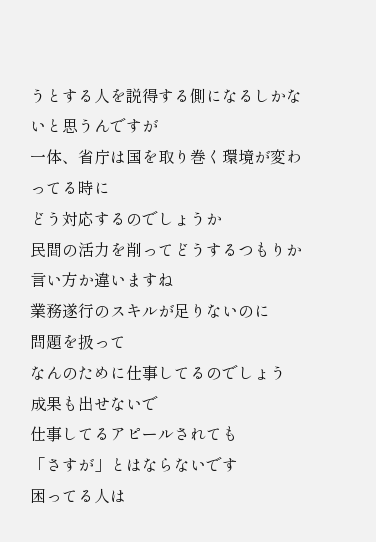うとする人を説得する側になるしかないと思うんですが
一体、省庁は国を取り巻く環境が変わってる時に
どう対応するのでしょうか
民間の活力を削ってどうするつもりか
言い方か違いますね
業務遂行のスキルが足りないのに
問題を扱って
なんのために仕事してるのでしょう
成果も出せないで
仕事してるアピールされても
「さすが」とはならないです
困ってる人は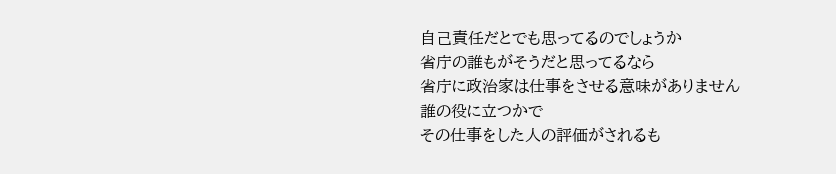自己責任だとでも思ってるのでしょうか
省庁の誰もがそうだと思ってるなら
省庁に政治家は仕事をさせる意味がありません
誰の役に立つかで
その仕事をした人の評価がされるも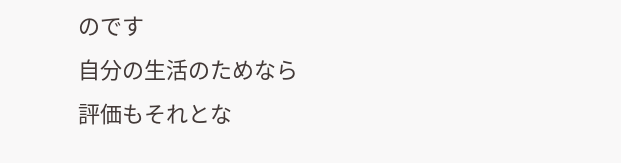のです
自分の生活のためなら
評価もそれとな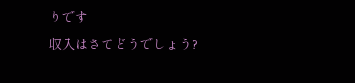りです
収入はさてどうでしょう?